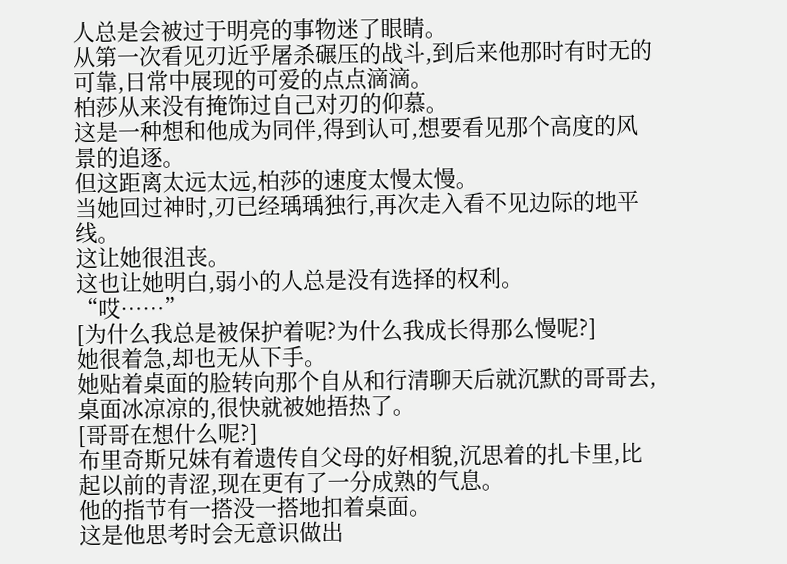人总是会被过于明亮的事物迷了眼睛。
从第一次看见刃近乎屠杀碾压的战斗,到后来他那时有时无的可靠,日常中展现的可爱的点点滴滴。
柏莎从来没有掩饰过自己对刃的仰慕。
这是一种想和他成为同伴,得到认可,想要看见那个高度的风景的追逐。
但这距离太远太远,柏莎的速度太慢太慢。
当她回过神时,刃已经瑀瑀独行,再次走入看不见边际的地平线。
这让她很沮丧。
这也让她明白,弱小的人总是没有选择的权利。
“哎……”
[为什么我总是被保护着呢?为什么我成长得那么慢呢?]
她很着急,却也无从下手。
她贴着桌面的脸转向那个自从和行清聊天后就沉默的哥哥去,桌面冰凉凉的,很快就被她捂热了。
[哥哥在想什么呢?]
布里奇斯兄妹有着遗传自父母的好相貌,沉思着的扎卡里,比起以前的青涩,现在更有了一分成熟的气息。
他的指节有一搭没一搭地扣着桌面。
这是他思考时会无意识做出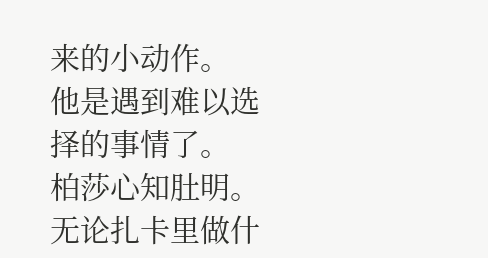来的小动作。
他是遇到难以选择的事情了。
柏莎心知肚明。
无论扎卡里做什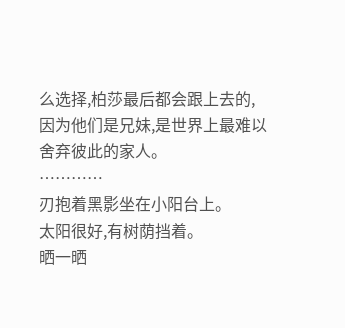么选择,柏莎最后都会跟上去的,因为他们是兄妹,是世界上最难以舍弃彼此的家人。
…………
刃抱着黑影坐在小阳台上。
太阳很好,有树荫挡着。
晒一晒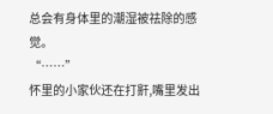总会有身体里的潮湿被祛除的感觉。
“……”
怀里的小家伙还在打鼾,嘴里发出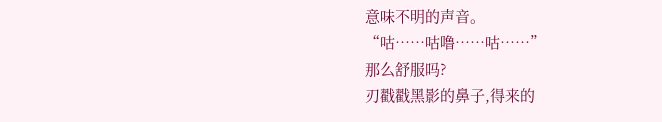意味不明的声音。
“咕……咕噜……咕……”
那么舒服吗?
刃戳戳黑影的鼻子,得来的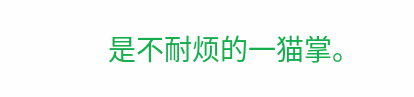是不耐烦的一猫掌。